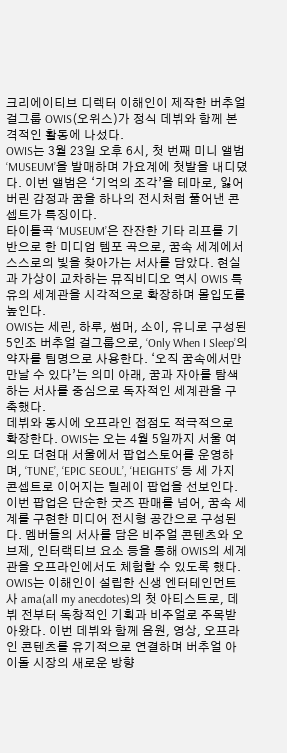크리에이티브 디렉터 이해인이 제작한 버추얼 걸그룹 OWIS(오위스)가 정식 데뷔와 함께 본격적인 활동에 나섰다.
OWIS는 3월 23일 오후 6시, 첫 번째 미니 앨범 ‘MUSEUM’을 발매하며 가요계에 첫발을 내디뎠다. 이번 앨범은 ‘기억의 조각’을 테마로, 잃어버린 감정과 꿈을 하나의 전시처럼 풀어낸 콘셉트가 특징이다.
타이틀곡 ‘MUSEUM’은 잔잔한 기타 리프를 기반으로 한 미디엄 템포 곡으로, 꿈속 세계에서 스스로의 빛을 찾아가는 서사를 담았다. 현실과 가상이 교차하는 뮤직비디오 역시 OWIS 특유의 세계관을 시각적으로 확장하며 몰입도를 높인다.
OWIS는 세린, 하루, 썸머, 소이, 유니로 구성된 5인조 버추얼 걸그룹으로, ‘Only When I Sleep’의 약자를 팀명으로 사용한다. ‘오직 꿈속에서만 만날 수 있다’는 의미 아래, 꿈과 자아를 탐색하는 서사를 중심으로 독자적인 세계관을 구축했다.
데뷔와 동시에 오프라인 접점도 적극적으로 확장한다. OWIS는 오는 4월 5일까지 서울 여의도 더현대 서울에서 팝업스토어를 운영하며, ‘TUNE’, ‘EPIC SEOUL’, ‘HEIGHTS’ 등 세 가지 콘셉트로 이어지는 릴레이 팝업을 선보인다.
이번 팝업은 단순한 굿즈 판매를 넘어, 꿈속 세계를 구현한 미디어 전시형 공간으로 구성된다. 멤버들의 서사를 담은 비주얼 콘텐츠와 오브제, 인터랙티브 요소 등을 통해 OWIS의 세계관을 오프라인에서도 체험할 수 있도록 했다.
OWIS는 이해인이 설립한 신생 엔터테인먼트사 ama(all my anecdotes)의 첫 아티스트로, 데뷔 전부터 독창적인 기획과 비주얼로 주목받아왔다. 이번 데뷔와 함께 음원, 영상, 오프라인 콘텐츠를 유기적으로 연결하며 버추얼 아이돌 시장의 새로운 방향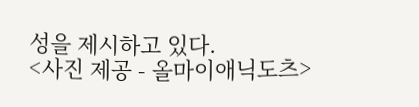성을 제시하고 있다.
<사진 제공 - 올마이애닉도츠>